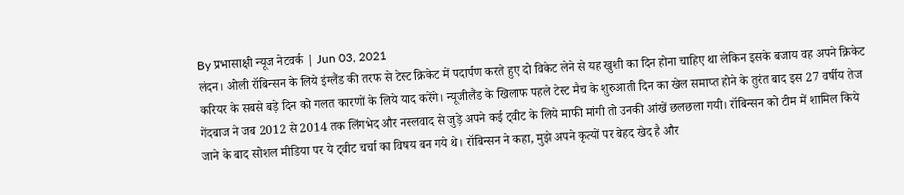By प्रभासाक्षी न्यूज नेटवर्क | Jun 03, 2021
लंदन। ओली रॉबिन्सन के लिये इंग्लैंड की तरफ से टेस्ट क्रिकेट में पदार्पण करते हुए दो विकेट लेने से यह खुशी का दिन होना चाहिए था लेकिन इसके बजाय वह अपने क्रिकेट करियर के सबसे बड़े दिन को गलत कारणों के लिये याद करेंगे। न्यूजीलैंड के खिलाफ पहले टेस्ट मैच के शुरुआती दिन का खेल समाप्त होने के तुरंत बाद इस 27 वर्षीय तेज गेंदबाज ने जब 2012 से 2014 तक लिंगभेद और नस्लवाद से जुड़े अपने कई ट्वीट के लिये माफी मांगी तो उनकी आंखें छलछला गयी। रॉबिन्सन को टीम में शामिल किये जाने के बाद सोशल मीडिया पर ये ट्वीट चर्चा का विषय बन गये थे। रॉबिन्सन ने कहा, मुझे अपने कृत्यों पर बेहद खेद है और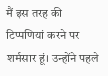मैं इस तरह की टिप्पणियां करने पर शर्मसार हूं। उन्होंने पहले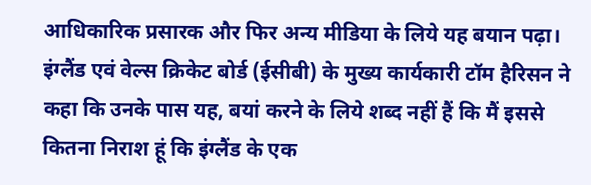आधिकारिक प्रसारक और फिर अन्य मीडिया के लिये यह बयान पढ़ा।
इंग्लैंड एवं वेल्स क्रिकेट बोर्ड (ईसीबी) के मुख्य कार्यकारी टॉम हैरिसन ने कहा कि उनके पास यह, बयां करने के लिये शब्द नहीं हैं कि मैं इससे कितना निराश हूं कि इंग्लैंड के एक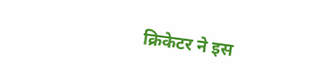क्रिकेटर ने इस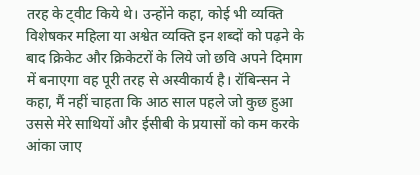तरह के ट्वीट किये थे। उन्होंने कहा, कोई भी व्यक्ति विशेषकर महिला या अश्वेत व्यक्ति इन शब्दों को पढ़ने के बाद क्रिकेट और क्रिकेटरों के लिये जो छवि अपने दिमाग में बनाएगा वह पूरी तरह से अस्वीकार्य है। रॉबिन्सन ने कहा, मैं नहीं चाहता कि आठ साल पहले जो कुछ हुआ उससे मेरे साथियों और ईसीबी के प्रयासों को कम करके आंका जाए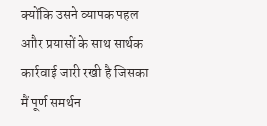क्योंकि उसने व्यापक पहल आौर प्रयासों के साथ सार्थक कार्रवाई जारी रखी है जिसका मैं पूर्ण समर्थन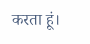करता हूं।